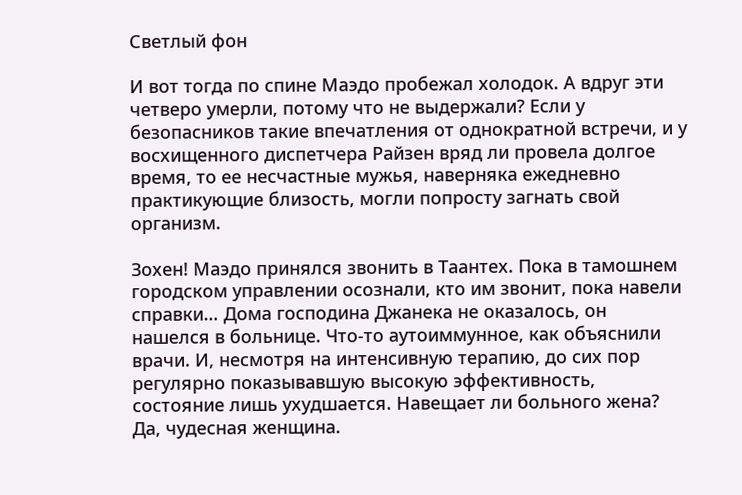Светлый фон

И вот тогда по спине Маэдо пробежал холодок. А вдруг эти четверо умерли, потому что не выдержали? Если у безопасников такие впечатления от однократной встречи, и у восхищенного диспетчера Райзен вряд ли провела долгое время, то ее несчастные мужья, наверняка ежедневно практикующие близость, могли попросту загнать свой организм.

Зохен! Маэдо принялся звонить в Таантех. Пока в тамошнем городском управлении осознали, кто им звонит, пока навели справки… Дома господина Джанека не оказалось, он нашелся в больнице. Что-то аутоиммунное, как объяснили врачи. И, несмотря на интенсивную терапию, до сих пор регулярно показывавшую высокую эффективность, состояние лишь ухудшается. Навещает ли больного жена? Да, чудесная женщина.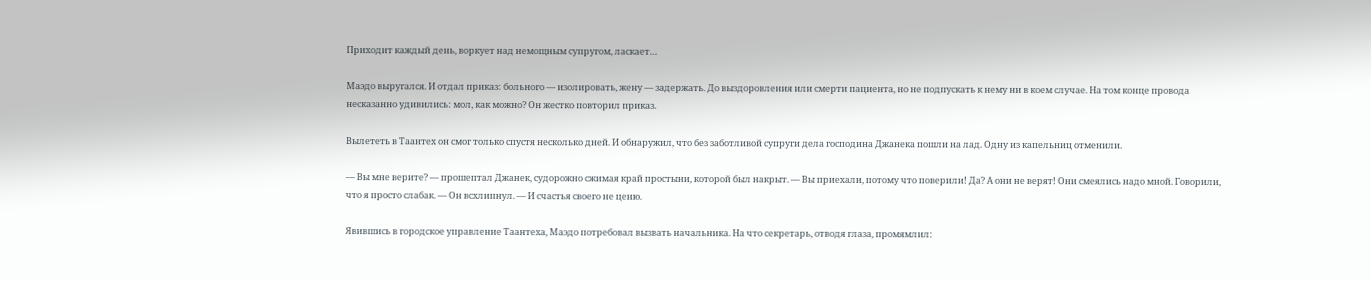Приходит каждый день, воркует над немощным супругом, ласкает…

Маэдо выругался. И отдал приказ: больного — изолировать, жену — задержать. До выздоровления или смерти пациента, но не подпускать к нему ни в коем случае. На том конце провода несказанно удивились: мол, как можно? Он жестко повторил приказ.

Вылететь в Таантех он смог только спустя несколько дней. И обнаружил, что без заботливой супруги дела господина Джанека пошли на лад. Одну из капельниц отменили.

— Вы мне верите? — прошептал Джанек, судорожно сжимая край простыни, которой был накрыт. — Вы приехали, потому что поверили! Да? А они не верят! Они смеялись надо мной. Говорили, что я просто слабак. — Он всхлипнул. — И счастья своего не ценю.

Явившись в городское управление Таантеха, Маэдо потребовал вызвать начальника. На что секретарь, отводя глаза, промямлил: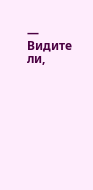— Видите ли,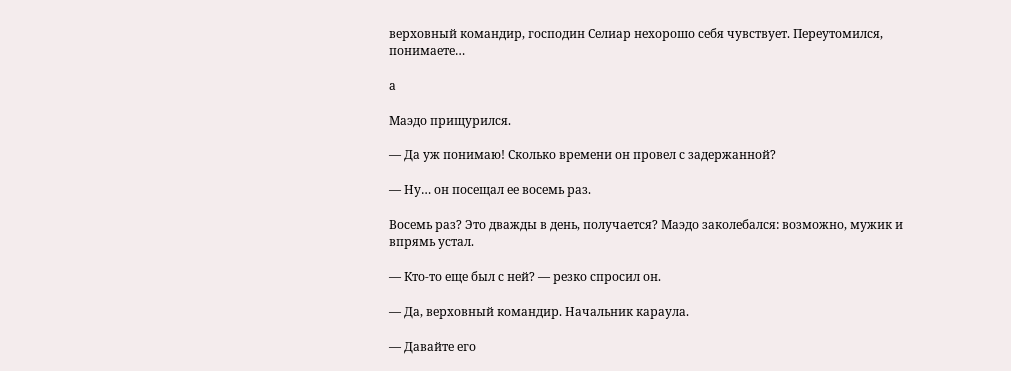верховный командир, господин Селиар нехорошо себя чувствует. Переутомился, понимаете…

а

Маэдо прищурился.

— Да уж понимаю! Сколько времени он провел с задержанной?

— Ну… он посещал ее восемь раз.

Восемь раз? Это дважды в день, получается? Маэдо заколебался: возможно, мужик и впрямь устал.

— Кто-то еще был с ней? — резко спросил он.

— Да, верховный командир. Начальник караула.

— Давайте его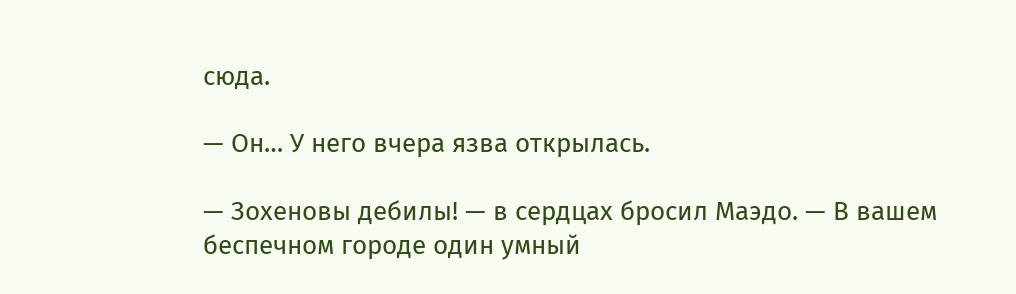сюда.

— Он… У него вчера язва открылась.

— Зохеновы дебилы! — в сердцах бросил Маэдо. — В вашем беспечном городе один умный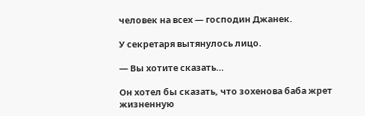человек на всех — господин Джанек.

У секретаря вытянулось лицо.

— Вы хотите сказать…

Он хотел бы сказать, что зохенова баба жрет жизненную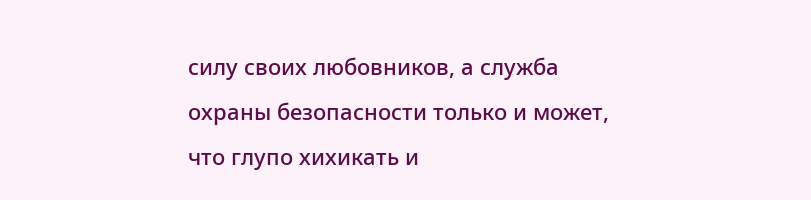силу своих любовников, а служба охраны безопасности только и может, что глупо хихикать и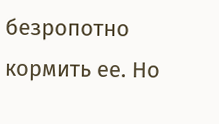безропотно кормить ее. Но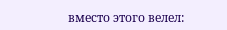вместо этого велел: